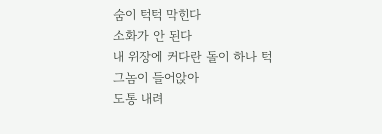숨이 턱턱 막힌다
소화가 안 된다
내 위장에 커다란 돌이 하나 턱
그놈이 들어앉아
도통 내려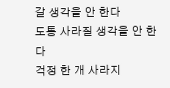갈 생각을 안 한다
도통 사라질 생각을 안 한다
걱정 한 개 사라지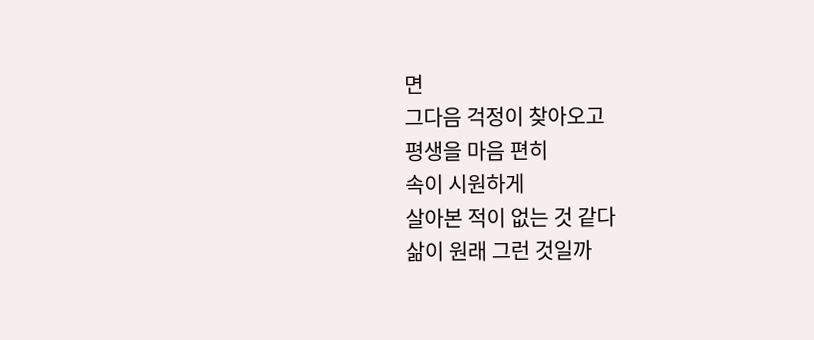면
그다음 걱정이 찾아오고
평생을 마음 편히
속이 시원하게
살아본 적이 없는 것 같다
삶이 원래 그런 것일까